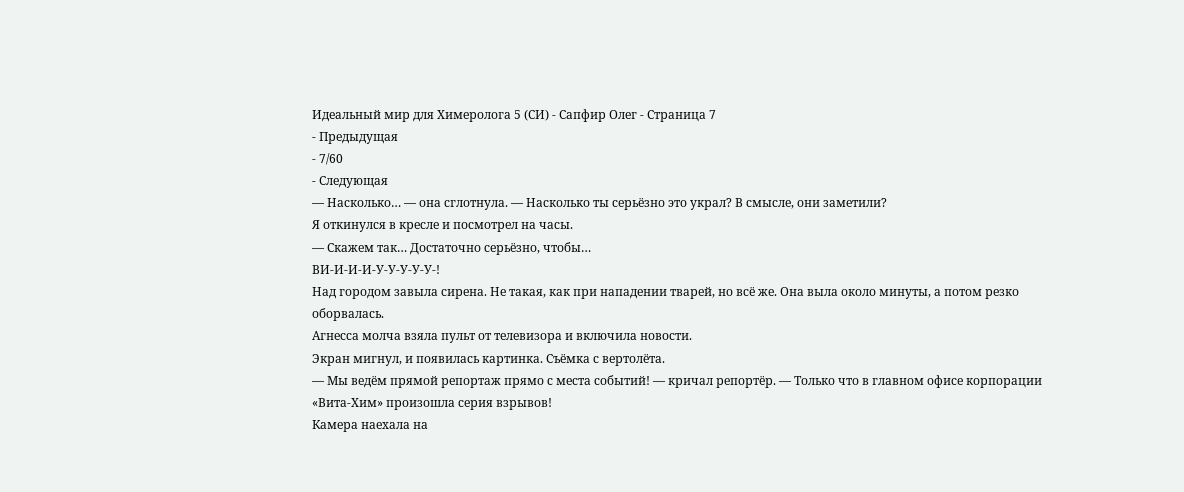Идеальный мир для Химеролога 5 (СИ) - Сапфир Олег - Страница 7
- Предыдущая
- 7/60
- Следующая
— Насколько… — она сглотнула. — Насколько ты серьёзно это украл? В смысле, они заметили?
Я откинулся в кресле и посмотрел на часы.
— Скажем так… Достаточно серьёзно, чтобы…
ВИ-И-И-И-У-У-У-У-У-!
Над городом завыла сирена. Не такая, как при нападении тварей, но всё же. Она выла около минуты, а потом резко оборвалась.
Агнесса молча взяла пульт от телевизора и включила новости.
Экран мигнул, и появилась картинка. Съёмка с вертолёта.
— Мы ведём прямой репортаж прямо с места событий! — кричал репортёр. — Только что в главном офисе корпорации «Вита-Хим» произошла серия взрывов!
Камера наехала на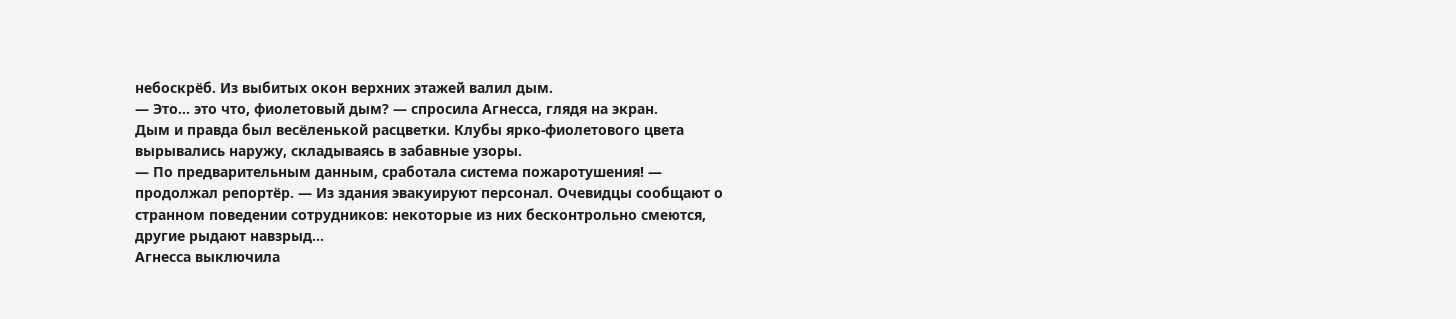небоскрёб. Из выбитых окон верхних этажей валил дым.
— Это… это что, фиолетовый дым? — спросила Агнесса, глядя на экран.
Дым и правда был весёленькой расцветки. Клубы ярко-фиолетового цвета вырывались наружу, складываясь в забавные узоры.
— По предварительным данным, сработала система пожаротушения! — продолжал репортёр. — Из здания эвакуируют персонал. Очевидцы сообщают о странном поведении сотрудников: некоторые из них бесконтрольно смеются, другие рыдают навзрыд…
Агнесса выключила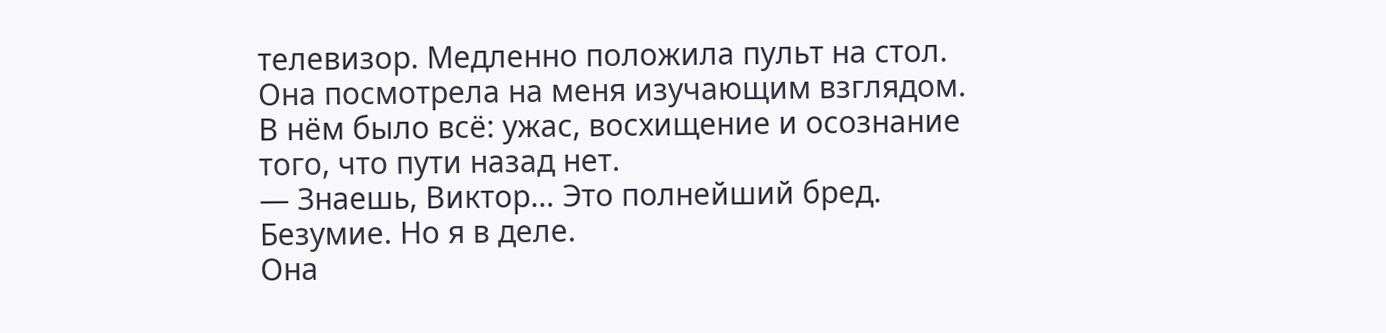телевизор. Медленно положила пульт на стол.
Она посмотрела на меня изучающим взглядом. В нём было всё: ужас, восхищение и осознание того, что пути назад нет.
— Знаешь, Виктор… Это полнейший бред. Безумие. Но я в деле.
Она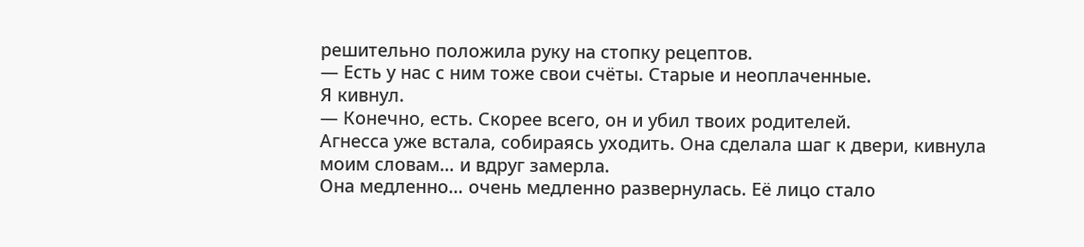решительно положила руку на стопку рецептов.
— Есть у нас с ним тоже свои счёты. Старые и неоплаченные.
Я кивнул.
— Конечно, есть. Скорее всего, он и убил твоих родителей.
Агнесса уже встала, собираясь уходить. Она сделала шаг к двери, кивнула моим словам… и вдруг замерла.
Она медленно… очень медленно развернулась. Её лицо стало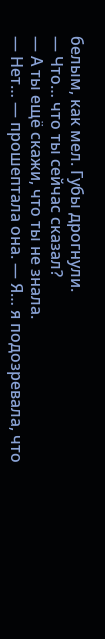белым, как мел. Губы дрогнули.
— Что… что ты сейчас сказал?
— А ты ещё скажи, что ты не знала.
— Нет… — прошептала она. — Я… я подозревала, что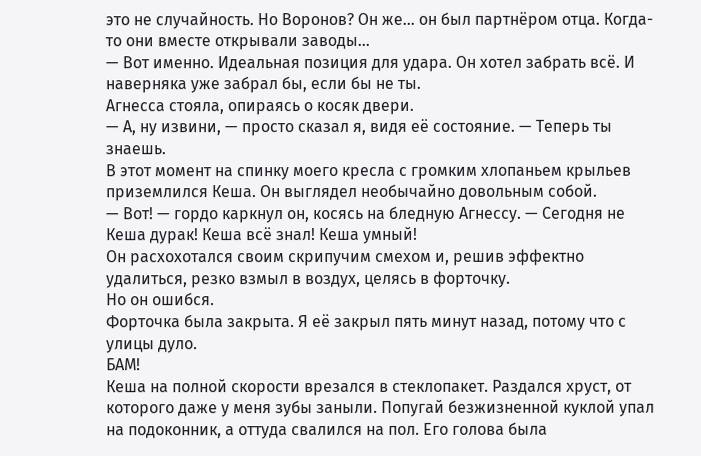это не случайность. Но Воронов? Он же… он был партнёром отца. Когда-то они вместе открывали заводы…
— Вот именно. Идеальная позиция для удара. Он хотел забрать всё. И наверняка уже забрал бы, если бы не ты.
Агнесса стояла, опираясь о косяк двери.
— А, ну извини, — просто сказал я, видя её состояние. — Теперь ты знаешь.
В этот момент на спинку моего кресла с громким хлопаньем крыльев приземлился Кеша. Он выглядел необычайно довольным собой.
— Вот! — гордо каркнул он, косясь на бледную Агнессу. — Сегодня не Кеша дурак! Кеша всё знал! Кеша умный!
Он расхохотался своим скрипучим смехом и, решив эффектно удалиться, резко взмыл в воздух, целясь в форточку.
Но он ошибся.
Форточка была закрыта. Я её закрыл пять минут назад, потому что с улицы дуло.
БАМ!
Кеша на полной скорости врезался в стеклопакет. Раздался хруст, от которого даже у меня зубы заныли. Попугай безжизненной куклой упал на подоконник, а оттуда свалился на пол. Его голова была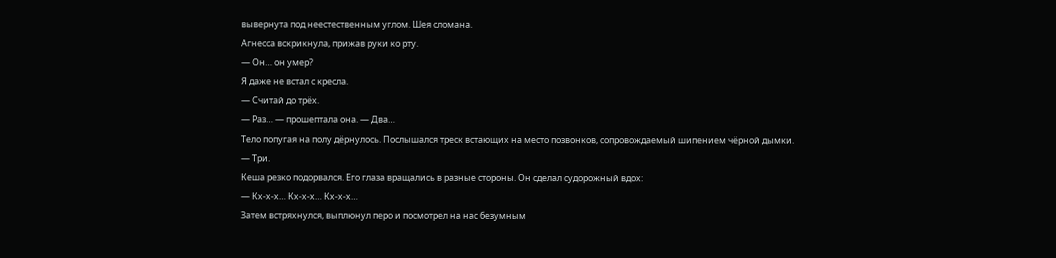вывернута под неестественным углом. Шея сломана.
Агнесса вскрикнула, прижав руки ко рту.
— Он… он умер?
Я даже не встал с кресла.
— Считай до трёх.
— Раз… — прошептала она. — Два…
Тело попугая на полу дёрнулось. Послышался треск встающих на место позвонков, сопровождаемый шипением чёрной дымки.
— Три.
Кеша резко подорвался. Его глаза вращались в разные стороны. Он сделал судорожный вдох:
— Кх-х-х… Кх-х-х… Кх-х-х…
Затем встряхнулся, выплюнул перо и посмотрел на нас безумным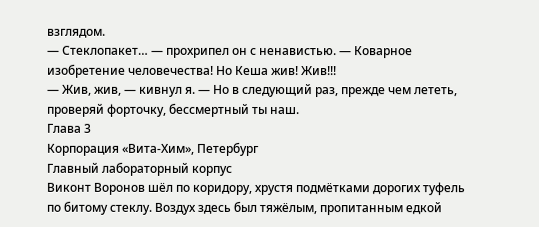взглядом.
— Стеклопакет… — прохрипел он с ненавистью. — Коварное изобретение человечества! Но Кеша жив! Жив!!!
— Жив, жив, — кивнул я. — Но в следующий раз, прежде чем лететь, проверяй форточку, бессмертный ты наш.
Глава 3
Корпорация «Вита-Хим», Петербург
Главный лабораторный корпус
Виконт Воронов шёл по коридору, хрустя подмётками дорогих туфель по битому стеклу. Воздух здесь был тяжёлым, пропитанным едкой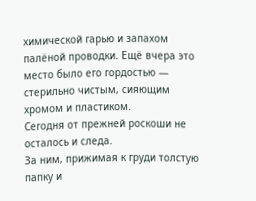химической гарью и запахом палёной проводки. Ещё вчера это место было его гордостью — стерильно чистым, сияющим хромом и пластиком.
Сегодня от прежней роскоши не осталось и следа.
За ним, прижимая к груди толстую папку и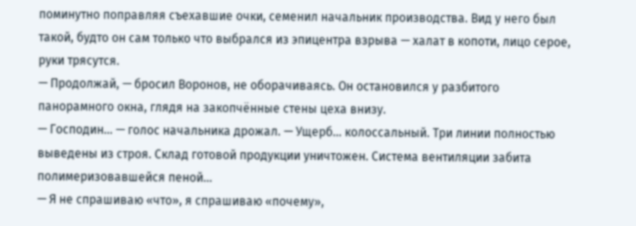поминутно поправляя съехавшие очки, семенил начальник производства. Вид у него был такой, будто он сам только что выбрался из эпицентра взрыва — халат в копоти, лицо серое, руки трясутся.
— Продолжай, — бросил Воронов, не оборачиваясь. Он остановился у разбитого панорамного окна, глядя на закопчённые стены цеха внизу.
— Господин… — голос начальника дрожал. — Ущерб… колоссальный. Три линии полностью выведены из строя. Склад готовой продукции уничтожен. Система вентиляции забита полимеризовавшейся пеной…
— Я не спрашиваю «что», я спрашиваю «почему»,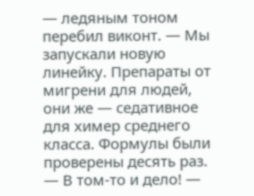— ледяным тоном перебил виконт. — Мы запускали новую линейку. Препараты от мигрени для людей, они же — седативное для химер среднего класса. Формулы были проверены десять раз.
— В том-то и дело! —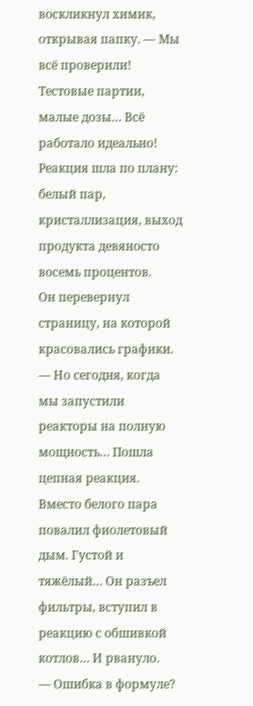воскликнул химик, открывая папку. — Мы всё проверили! Тестовые партии, малые дозы… Всё работало идеально! Реакция шла по плану: белый пар, кристаллизация, выход продукта девяносто восемь процентов.
Он перевернул страницу, на которой красовались графики.
— Но сегодня, когда мы запустили реакторы на полную мощность… Пошла цепная реакция. Вместо белого пара повалил фиолетовый дым. Густой и тяжёлый… Он разъел фильтры, вступил в реакцию с обшивкой котлов… И рвануло.
— Ошибка в формуле?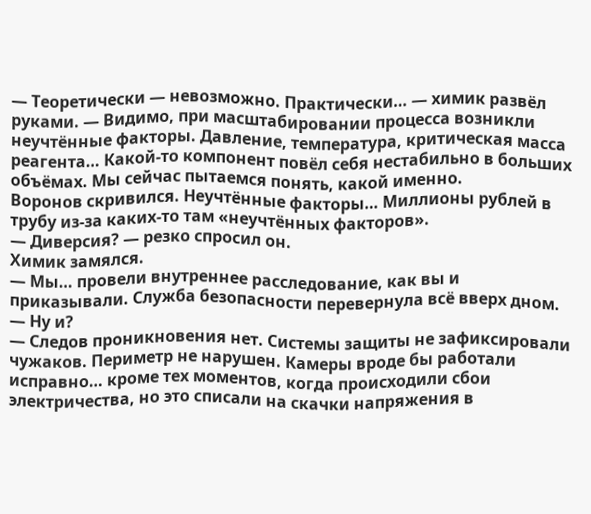— Теоретически — невозможно. Практически… — химик развёл руками. — Видимо, при масштабировании процесса возникли неучтённые факторы. Давление, температура, критическая масса реагента… Какой-то компонент повёл себя нестабильно в больших объёмах. Мы сейчас пытаемся понять, какой именно.
Воронов скривился. Неучтённые факторы… Миллионы рублей в трубу из-за каких-то там «неучтённых факторов».
— Диверсия? — резко спросил он.
Химик замялся.
— Мы… провели внутреннее расследование, как вы и приказывали. Служба безопасности перевернула всё вверх дном.
— Ну и?
— Следов проникновения нет. Системы защиты не зафиксировали чужаков. Периметр не нарушен. Камеры вроде бы работали исправно… кроме тех моментов, когда происходили сбои электричества, но это списали на скачки напряжения в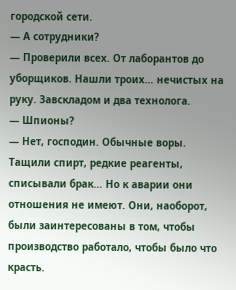городской сети.
— А сотрудники?
— Проверили всех. От лаборантов до уборщиков. Нашли троих… нечистых на руку. Завскладом и два технолога.
— Шпионы?
— Нет, господин. Обычные воры. Тащили спирт, редкие реагенты, списывали брак… Но к аварии они отношения не имеют. Они, наоборот, были заинтересованы в том, чтобы производство работало, чтобы было что красть.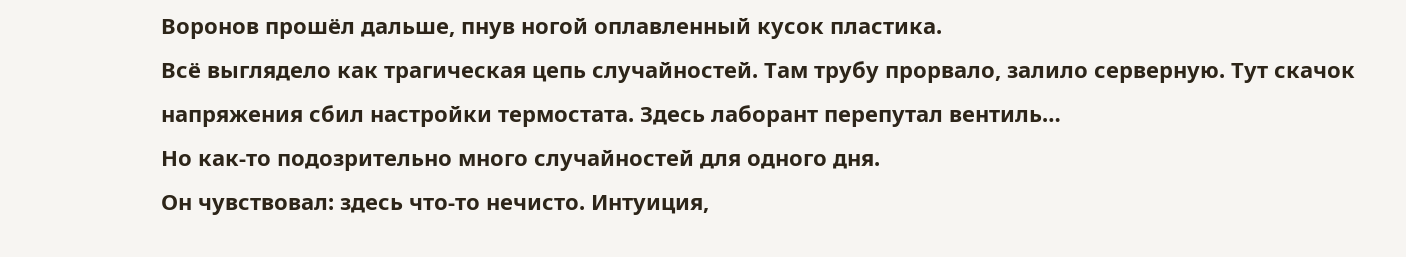Воронов прошёл дальше, пнув ногой оплавленный кусок пластика.
Всё выглядело как трагическая цепь случайностей. Там трубу прорвало, залило серверную. Тут скачок напряжения сбил настройки термостата. Здесь лаборант перепутал вентиль…
Но как-то подозрительно много случайностей для одного дня.
Он чувствовал: здесь что-то нечисто. Интуиция,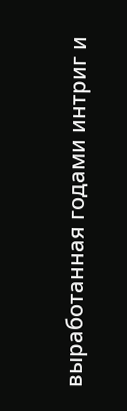выработанная годами интриг и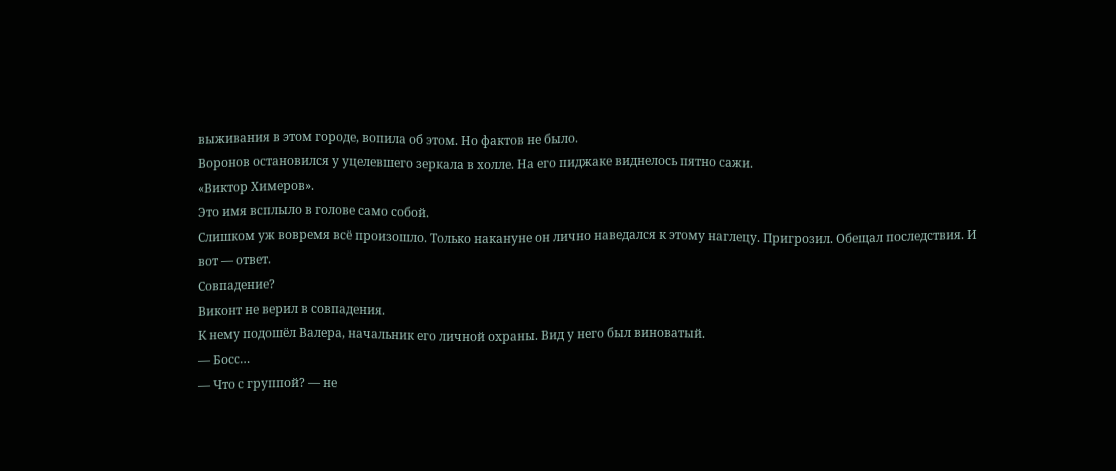выживания в этом городе, вопила об этом. Но фактов не было.
Воронов остановился у уцелевшего зеркала в холле. На его пиджаке виднелось пятно сажи.
«Виктор Химеров».
Это имя всплыло в голове само собой.
Слишком уж вовремя всё произошло. Только накануне он лично наведался к этому наглецу. Пригрозил. Обещал последствия. И вот — ответ.
Совпадение?
Виконт не верил в совпадения.
К нему подошёл Валера, начальник его личной охраны. Вид у него был виноватый.
— Босс…
— Что с группой? — не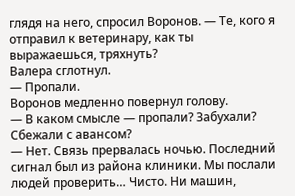глядя на него, спросил Воронов. — Те, кого я отправил к ветеринару, как ты выражаешься, тряхнуть?
Валера сглотнул.
— Пропали.
Воронов медленно повернул голову.
— В каком смысле — пропали? Забухали? Сбежали с авансом?
— Нет. Связь прервалась ночью. Последний сигнал был из района клиники. Мы послали людей проверить… Чисто. Ни машин,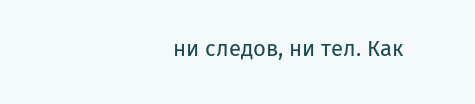ни следов, ни тел. Как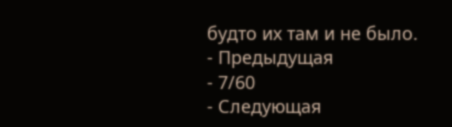будто их там и не было.
- Предыдущая
- 7/60
- Следующая